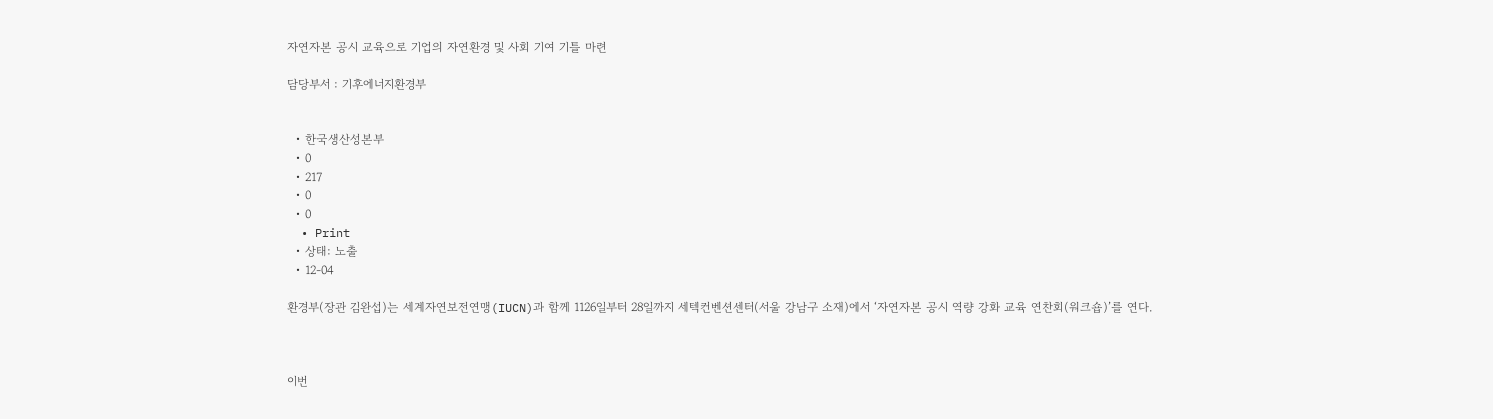자연자본 공시 교육으로 기업의 자연환경 및 사회 기여 기틀 마련

담당부서 : 기후에너지환경부


  • 한국생산성본부
  • 0
  • 217
  • 0
  • 0
  • Print
  • 상태: 노출
  • 12-04

환경부(장관 김완섭)는 세계자연보전연맹(IUCN)과 함께 1126일부터 28일까지 세텍컨벤션센터(서울 강남구 소재)에서 ‘자연자본 공시 역량 강화 교육 연찬회(워크숍)’를 연다.



이번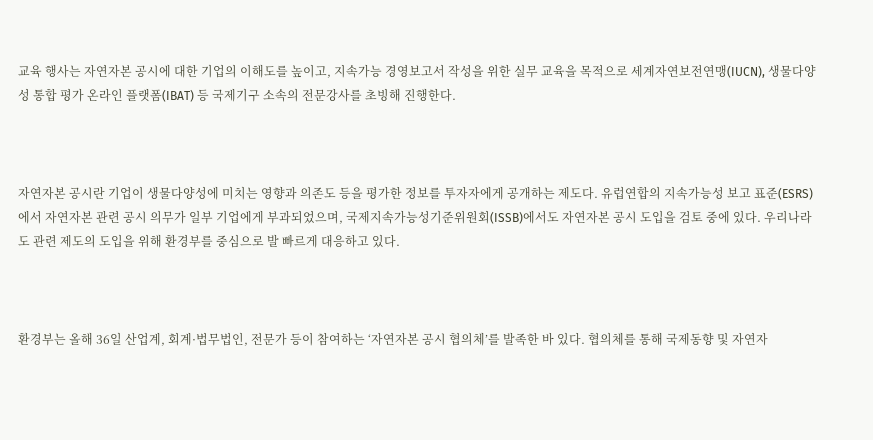교육 행사는 자연자본 공시에 대한 기업의 이해도를 높이고, 지속가능 경영보고서 작성을 위한 실무 교육을 목적으로 세계자연보전연맹(IUCN), 생물다양성 통합 평가 온라인 플랫폼(IBAT) 등 국제기구 소속의 전문강사를 초빙해 진행한다.



자연자본 공시란 기업이 생물다양성에 미치는 영향과 의존도 등을 평가한 정보를 투자자에게 공개하는 제도다. 유럽연합의 지속가능성 보고 표준(ESRS)에서 자연자본 관련 공시 의무가 일부 기업에게 부과되었으며, 국제지속가능성기준위원회(ISSB)에서도 자연자본 공시 도입을 검토 중에 있다. 우리나라도 관련 제도의 도입을 위해 환경부를 중심으로 발 빠르게 대응하고 있다.



환경부는 올해 36일 산업계, 회계·법무법인, 전문가 등이 참여하는 ‘자연자본 공시 협의체’를 발족한 바 있다. 협의체를 통해 국제동향 및 자연자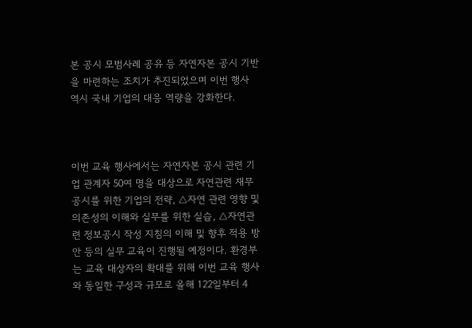본 공시 모범사례 공유 등 자연자본 공시 기반을 마련하는 조치가 추진되었으며 이번 행사 역시 국내 기업의 대응 역량을 강화한다.



이번 교육 행사에서는 자연자본 공시 관련 기업 관계자 50여 명을 대상으로 자연관련 재무공시를 위한 기업의 전략, △자연 관련 영향 및 의존성의 이해와 실무를 위한 실습, △자연관련 정보공시 작성 지침의 이해 및 향후 적용 방안 등의 실무 교육이 진행될 예정이다. 환경부는 교육 대상자의 확대를 위해 이번 교육 행사와 동일한 구성과 규모로 올해 122일부터 4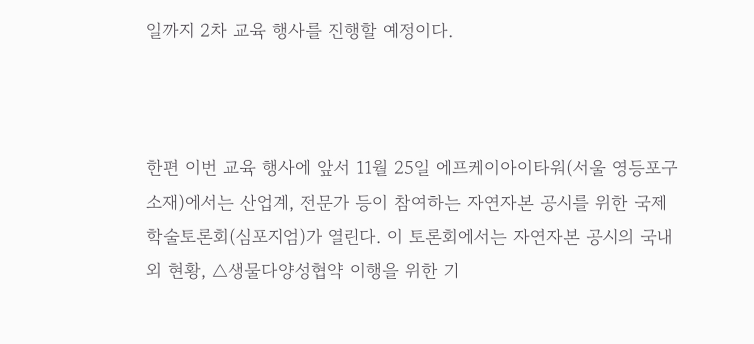일까지 2차 교육 행사를 진행할 예정이다.



한편 이번 교육 행사에 앞서 11월 25일 에프케이아이타워(서울 영등포구 소재)에서는 산업계, 전문가 등이 참여하는 자연자본 공시를 위한 국제 학술토론회(심포지엄)가 열린다. 이 토론회에서는 자연자본 공시의 국내외 현황, △생물다양성협약 이행을 위한 기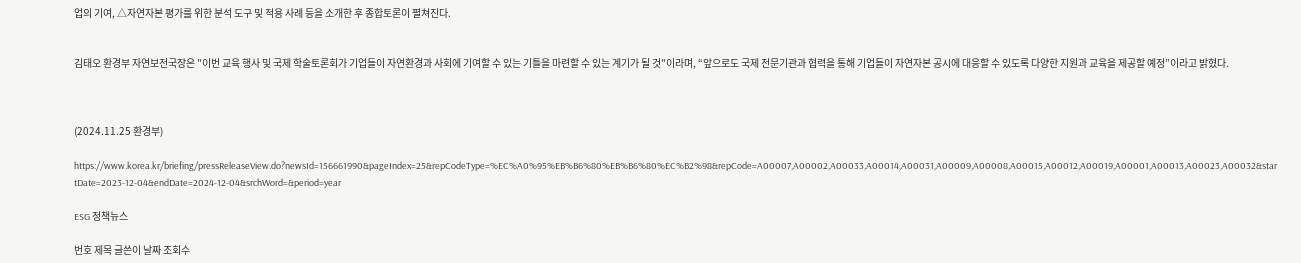업의 기여, △자연자본 평가를 위한 분석 도구 및 적용 사례 등을 소개한 후 종합토론이 펼쳐진다.


김태오 환경부 자연보전국장은 "이번 교육 행사 및 국제 학술토론회가 기업들이 자연환경과 사회에 기여할 수 있는 기틀을 마련할 수 있는 계기가 될 것"이라며, “앞으로도 국제 전문기관과 협력을 통해 기업들이 자연자본 공시에 대응할 수 있도록 다양한 지원과 교육을 제공할 예정”이라고 밝혔다.



(2024.11.25 환경부)

https://www.korea.kr/briefing/pressReleaseView.do?newsId=156661990&pageIndex=25&repCodeType=%EC%A0%95%EB%B6%80%EB%B6%80%EC%B2%98&repCode=A00007,A00002,A00033,A00014,A00031,A00009,A00008,A00015,A00012,A00019,A00001,A00013,A00023,A00032&startDate=2023-12-04&endDate=2024-12-04&srchWord=&period=year

ESG 정책뉴스

번호 제목 글쓴이 날짜 조회수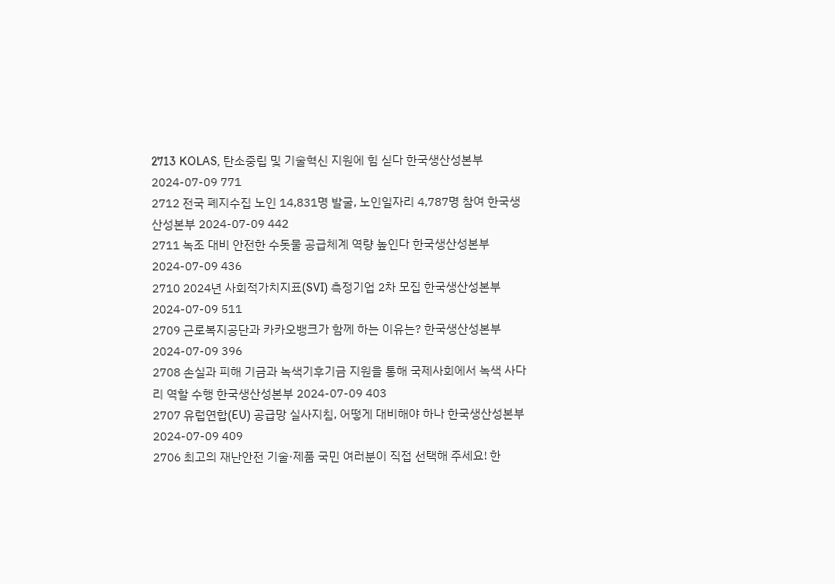2713 KOLAS, 탄소중립 및 기술혁신 지원에 힘 싣다 한국생산성본부 2024-07-09 771
2712 전국 폐지수집 노인 14,831명 발굴, 노인일자리 4,787명 참여 한국생산성본부 2024-07-09 442
2711 녹조 대비 안전한 수돗물 공급체계 역량 높인다 한국생산성본부 2024-07-09 436
2710 2024년 사회적가치지표(SVI) 측정기업 2차 모집 한국생산성본부 2024-07-09 511
2709 근로복지공단과 카카오뱅크가 함께 하는 이유는? 한국생산성본부 2024-07-09 396
2708 손실과 피해 기금과 녹색기후기금 지원을 통해 국제사회에서 녹색 사다리 역할 수행 한국생산성본부 2024-07-09 403
2707 유럽연합(EU) 공급망 실사지침, 어떻게 대비해야 하나 한국생산성본부 2024-07-09 409
2706 최고의 재난안전 기술·제품 국민 여러분이 직접 선택해 주세요! 한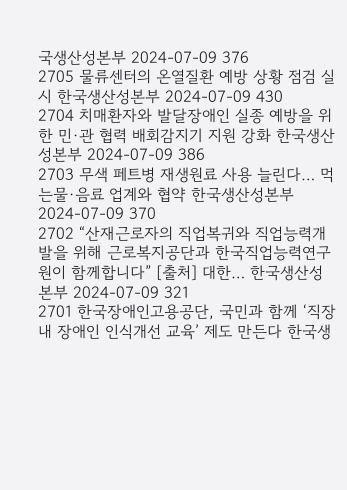국생산성본부 2024-07-09 376
2705 물류센터의 온열질환 예방 상황 점검 실시 한국생산성본부 2024-07-09 430
2704 치매환자와 발달장애인 실종 예방을 위한 민·관 협력 배회감지기 지원 강화 한국생산성본부 2024-07-09 386
2703 무색 페트병 재생원료 사용 늘린다… 먹는물·음료 업계와 협약 한국생산성본부 2024-07-09 370
2702 “산재근로자의 직업복귀와 직업능력개발을 위해 근로복지공단과 한국직업능력연구원이 함께합니다” [출처] 대한… 한국생산성본부 2024-07-09 321
2701 한국장애인고용공단, 국민과 함께 ‘직장 내 장애인 인식개선 교육’ 제도 만든다 한국생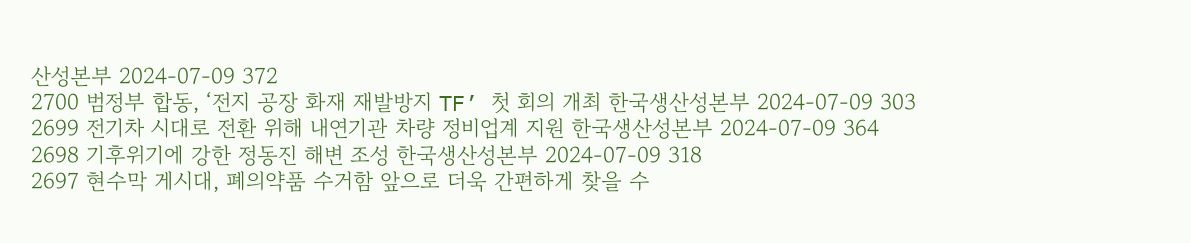산성본부 2024-07-09 372
2700 범정부 합동, ‘전지 공장 화재 재발방지 TF’ 첫 회의 개최 한국생산성본부 2024-07-09 303
2699 전기차 시대로 전환 위해 내연기관 차량 정비업계 지원 한국생산성본부 2024-07-09 364
2698 기후위기에 강한 정동진 해변 조성 한국생산성본부 2024-07-09 318
2697 현수막 게시대, 폐의약품 수거함 앞으로 더욱 간편하게 찾을 수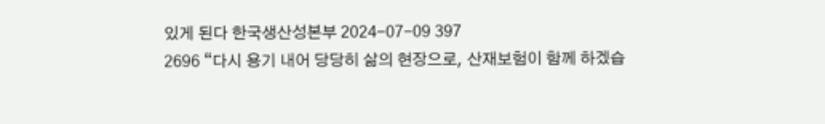있게 된다 한국생산성본부 2024-07-09 397
2696 “다시 용기 내어 당당히 삶의 현장으로, 산재보험이 함께 하겠습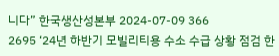니다” 한국생산성본부 2024-07-09 366
2695 ‘24년 하반기 모빌리티용 수소 수급 상황 점검 한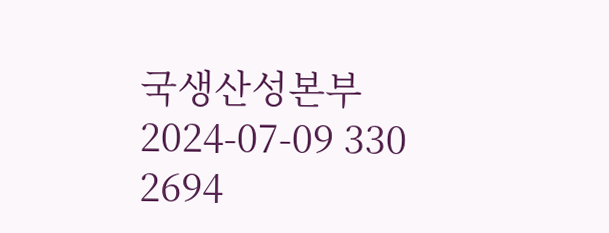국생산성본부 2024-07-09 330
2694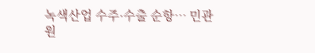녹색산업 수주·수출 순항… 민관원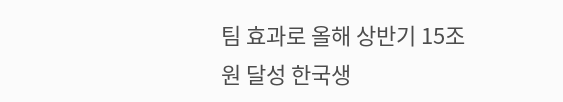팀 효과로 올해 상반기 15조 원 달성 한국생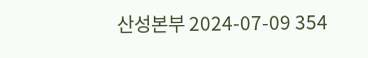산성본부 2024-07-09 354